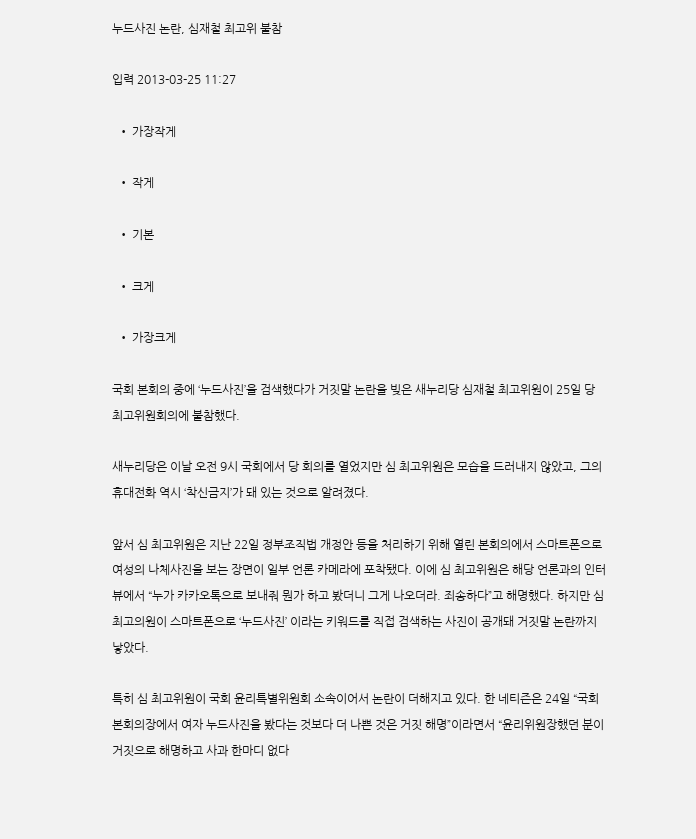누드사진 논란, 심재철 최고위 불참

입력 2013-03-25 11:27

  • 가장작게

  • 작게

  • 기본

  • 크게

  • 가장크게

국회 본회의 중에 ‘누드사진’을 검색했다가 거짓말 논란을 빚은 새누리당 심재철 최고위원이 25일 당 최고위원회의에 불참했다.

새누리당은 이날 오전 9시 국회에서 당 회의를 열었지만 심 최고위원은 모습을 드러내지 않았고, 그의 휴대전화 역시 ‘착신금지’가 돼 있는 것으로 알려졌다.

앞서 심 최고위원은 지난 22일 정부조직법 개정안 등을 처리하기 위해 열린 본회의에서 스마트폰으로 여성의 나체사진을 보는 장면이 일부 언론 카메라에 포착됐다. 이에 심 최고위원은 해당 언론과의 인터뷰에서 “누가 카카오톡으로 보내줘 뭔가 하고 봤더니 그게 나오더라. 죄송하다”고 해명했다. 하지만 심 최고의원이 스마트폰으로 ‘누드사진’ 이라는 키워드를 직접 검색하는 사진이 공개돼 거짓말 논란까지 낳았다.

특히 심 최고위원이 국회 윤리특별위원회 소속이어서 논란이 더해지고 있다. 한 네티즌은 24일 “국회 본회의장에서 여자 누드사진을 봤다는 것보다 더 나쁜 것은 거짓 해명”이라면서 “윤리위원장했던 분이 거짓으로 해명하고 사과 한마디 없다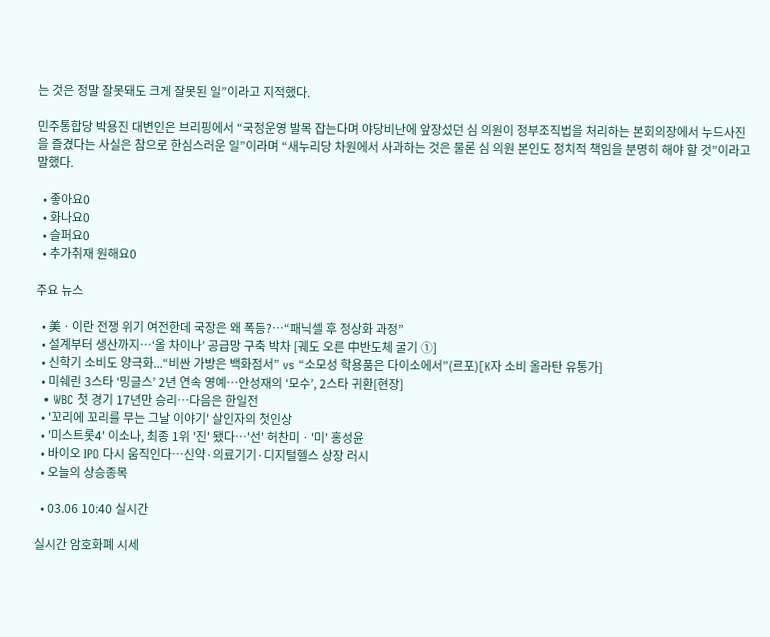는 것은 정말 잘못돼도 크게 잘못된 일”이라고 지적했다.

민주통합당 박용진 대변인은 브리핑에서 “국정운영 발목 잡는다며 야당비난에 앞장섰던 심 의원이 정부조직법을 처리하는 본회의장에서 누드사진을 즐겼다는 사실은 참으로 한심스러운 일”이라며 “새누리당 차원에서 사과하는 것은 물론 심 의원 본인도 정치적 책임을 분명히 해야 할 것”이라고 말했다.

  • 좋아요0
  • 화나요0
  • 슬퍼요0
  • 추가취재 원해요0

주요 뉴스

  • 美ㆍ이란 전쟁 위기 여전한데 국장은 왜 폭등?⋯“패닉셀 후 정상화 과정”
  • 설계부터 생산까지…‘올 차이나’ 공급망 구축 박차 [궤도 오른 中반도체 굴기 ①]
  • 신학기 소비도 양극화...“비싼 가방은 백화점서” vs “소모성 학용품은 다이소에서”(르포)[K자 소비 올라탄 유통가]
  • 미쉐린 3스타 ‘밍글스’ 2년 연속 영예…안성재의 ‘모수’, 2스타 귀환[현장]
  • WBC 첫 경기 17년만 승리…다음은 한일전
  • '꼬리에 꼬리를 무는 그날 이야기' 살인자의 첫인상
  • '미스트롯4' 이소나, 최종 1위 '진' 됐다⋯'선' 허찬미ㆍ'미' 홍성윤
  • 바이오 IPO 다시 움직인다…신약·의료기기·디지털헬스 상장 러시
  • 오늘의 상승종목

  • 03.06 10:40 실시간

실시간 암호화폐 시세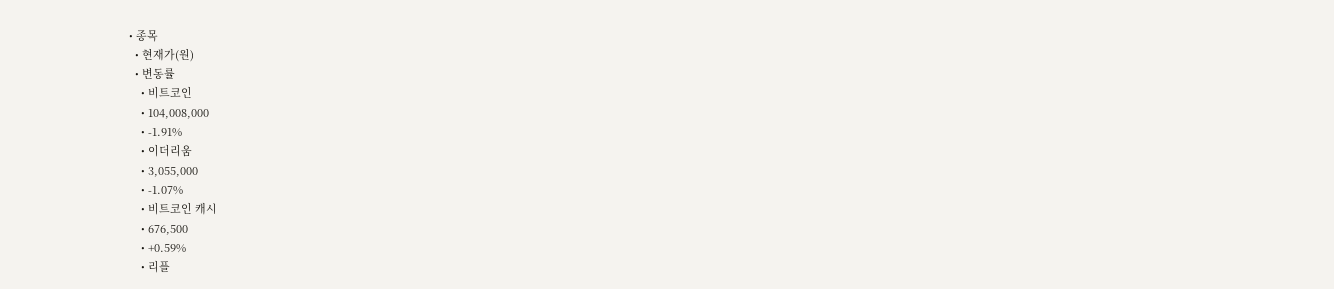• 종목
  • 현재가(원)
  • 변동률
    • 비트코인
    • 104,008,000
    • -1.91%
    • 이더리움
    • 3,055,000
    • -1.07%
    • 비트코인 캐시
    • 676,500
    • +0.59%
    • 리플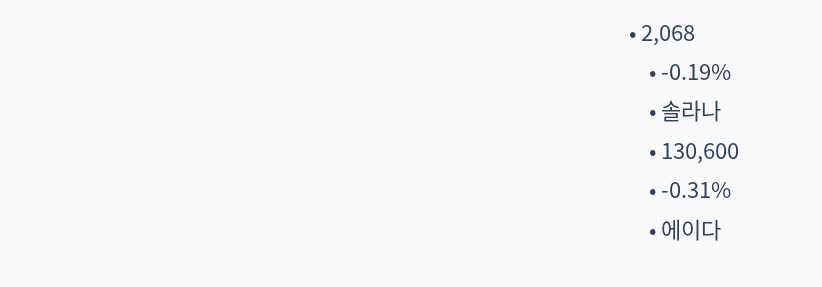• 2,068
    • -0.19%
    • 솔라나
    • 130,600
    • -0.31%
    • 에이다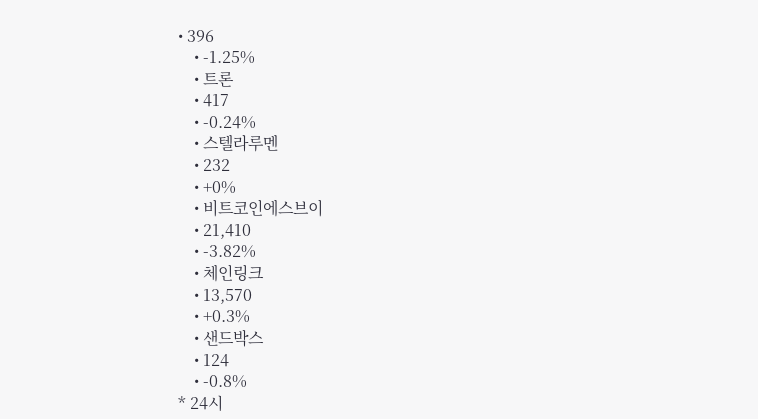• 396
    • -1.25%
    • 트론
    • 417
    • -0.24%
    • 스텔라루멘
    • 232
    • +0%
    • 비트코인에스브이
    • 21,410
    • -3.82%
    • 체인링크
    • 13,570
    • +0.3%
    • 샌드박스
    • 124
    • -0.8%
* 24시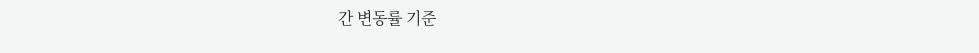간 변동률 기준